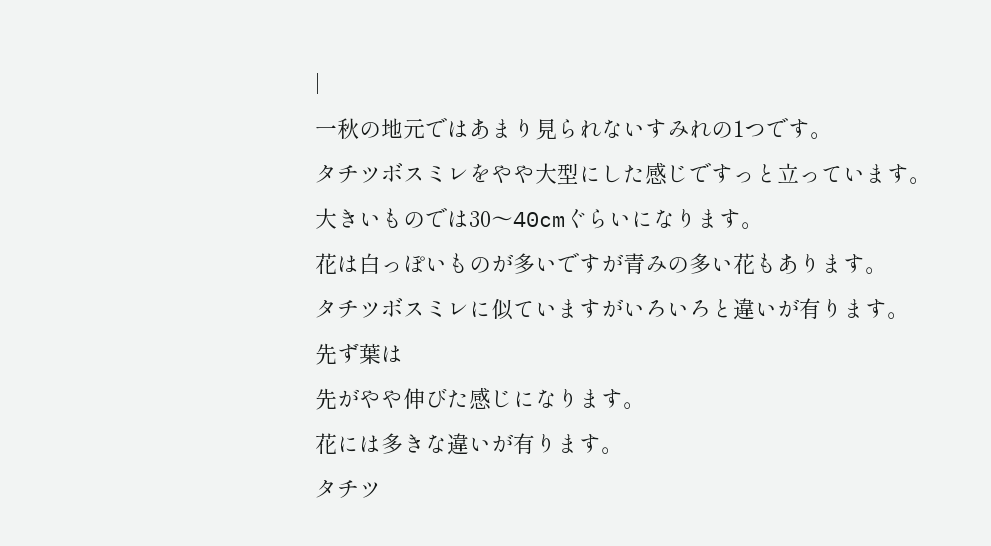|
一秋の地元ではあまり見られないすみれの1つです。
タチツボスミレをやや大型にした感じですっと立っています。
大きいものでは30〜40cmぐらいになります。
花は白っぽいものが多いですが青みの多い花もあります。
タチツボスミレに似ていますがいろいろと違いが有ります。
先ず葉は
先がやや伸びた感じになります。
花には多きな違いが有ります。
タチツ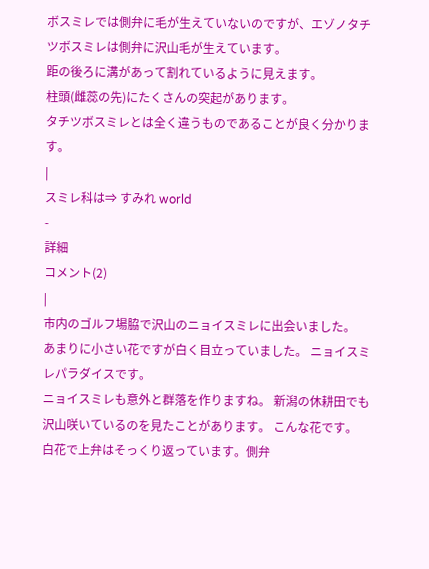ボスミレでは側弁に毛が生えていないのですが、エゾノタチツボスミレは側弁に沢山毛が生えています。
距の後ろに溝があって割れているように見えます。
柱頭(雌蕊の先)にたくさんの突起があります。
タチツボスミレとは全く違うものであることが良く分かります。
|
スミレ科は⇒ すみれ world
-
詳細
コメント(2)
|
市内のゴルフ場脇で沢山のニョイスミレに出会いました。
あまりに小さい花ですが白く目立っていました。 ニョイスミレパラダイスです。
ニョイスミレも意外と群落を作りますね。 新潟の休耕田でも沢山咲いているのを見たことがあります。 こんな花です。
白花で上弁はそっくり返っています。側弁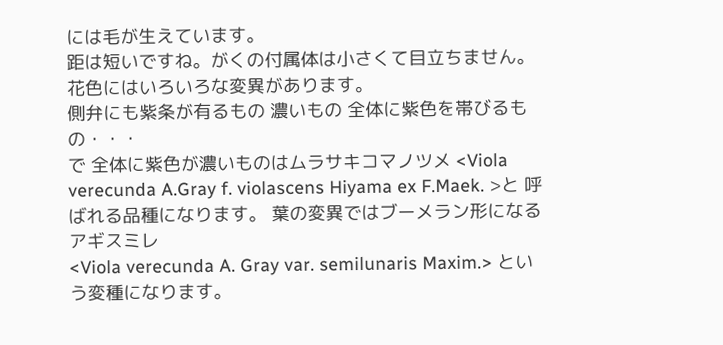には毛が生えています。
距は短いですね。がくの付属体は小さくて目立ちません。 花色にはいろいろな変異があります。
側弁にも紫条が有るもの 濃いもの 全体に紫色を帯びるもの・・・
で 全体に紫色が濃いものはムラサキコマノツメ <Viola verecunda A.Gray f. violascens Hiyama ex F.Maek. >と 呼ばれる品種になります。 葉の変異ではブーメラン形になるアギスミレ
<Viola verecunda A. Gray var. semilunaris Maxim.> という変種になります。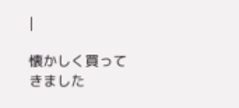|

懐かしく買ってきました